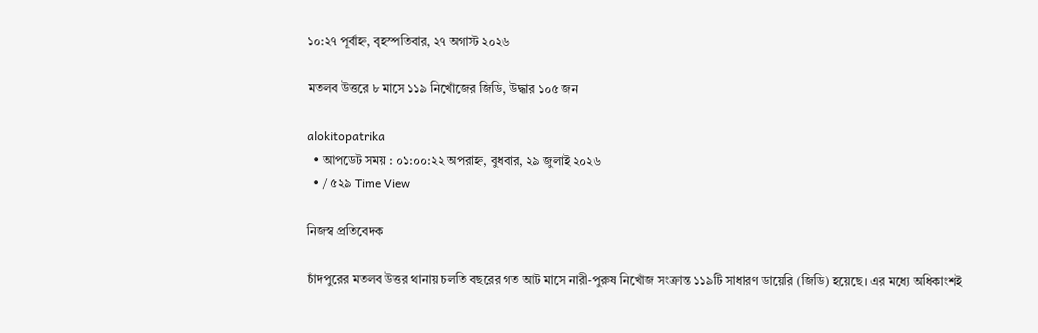১০:২৭ পূর্বাহ্ন, বৃহস্পতিবার, ২৭ অগাস্ট ২০২৬

মতলব উত্তরে ৮ মাসে ১১৯ নিখোঁজের জিডি, উদ্ধার ১০৫ জন

alokitopatrika
  • আপডেট সময় : ০১:০০:২২ অপরাহ্ন, বুধবার, ২৯ জুলাই ২০২৬
  • / ৫২৯ Time View

নিজস্ব প্রতিবেদক

চাঁদপুরের মতলব উত্তর থানায় চলতি বছরের গত আট মাসে নারী-পুরুষ নিখোঁজ সংক্রান্ত ১১৯টি সাধারণ ডায়েরি (জিডি) হয়েছে। এর মধ্যে অধিকাংশই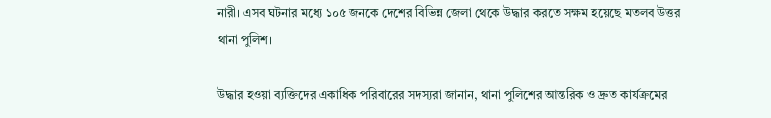নারী। এসব ঘটনার মধ্যে ১০৫ জনকে দেশের বিভিন্ন জেলা থেকে উদ্ধার করতে সক্ষম হয়েছে মতলব উত্তর থানা পুলিশ।

উদ্ধার হওয়া ব্যক্তিদের একাধিক পরিবারের সদস্যরা জানান, থানা পুলিশের আন্তরিক ও দ্রুত কার্যক্রমের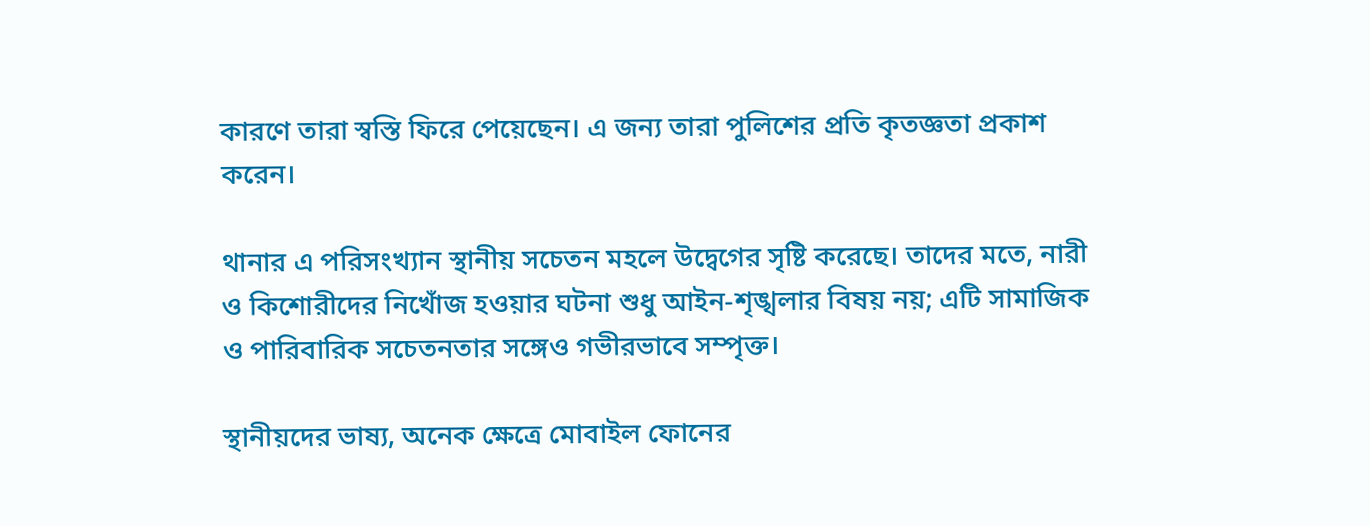কারণে তারা স্বস্তি ফিরে পেয়েছেন। এ জন্য তারা পুলিশের প্রতি কৃতজ্ঞতা প্রকাশ করেন।

থানার এ পরিসংখ্যান স্থানীয় সচেতন মহলে উদ্বেগের সৃষ্টি করেছে। তাদের মতে, নারী ও কিশোরীদের নিখোঁজ হওয়ার ঘটনা শুধু আইন-শৃঙ্খলার বিষয় নয়; এটি সামাজিক ও পারিবারিক সচেতনতার সঙ্গেও গভীরভাবে সম্পৃক্ত।

স্থানীয়দের ভাষ্য, অনেক ক্ষেত্রে মোবাইল ফোনের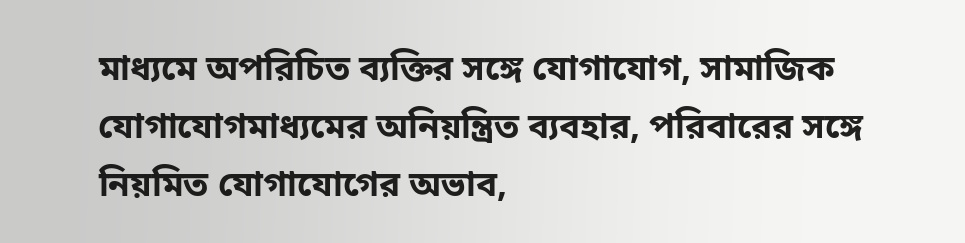মাধ্যমে অপরিচিত ব্যক্তির সঙ্গে যোগাযোগ, সামাজিক যোগাযোগমাধ্যমের অনিয়ন্ত্রিত ব্যবহার, পরিবারের সঙ্গে নিয়মিত যোগাযোগের অভাব,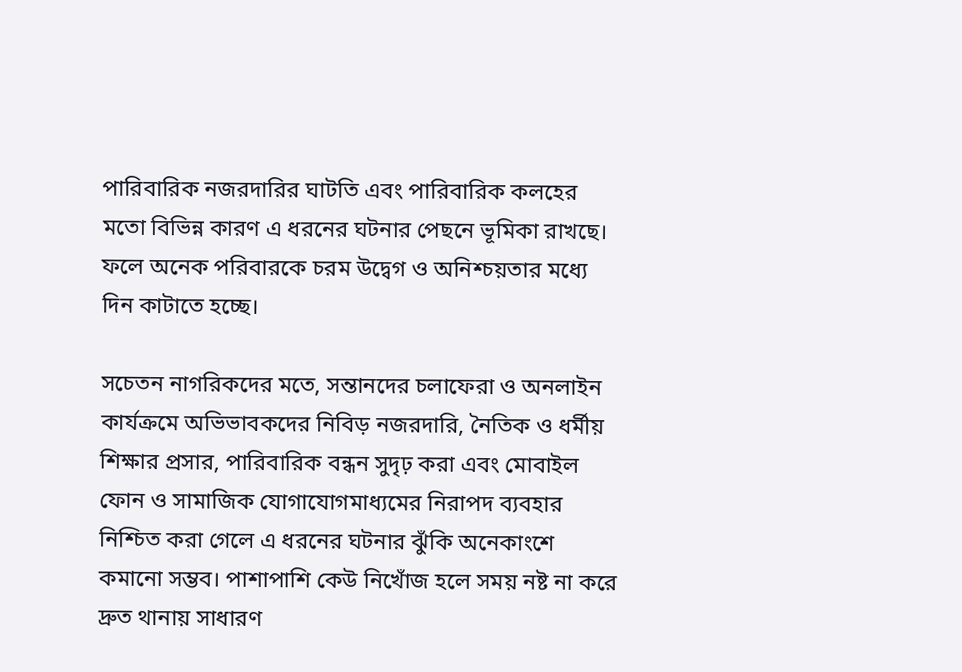পারিবারিক নজরদারির ঘাটতি এবং পারিবারিক কলহের মতো বিভিন্ন কারণ এ ধরনের ঘটনার পেছনে ভূমিকা রাখছে। ফলে অনেক পরিবারকে চরম উদ্বেগ ও অনিশ্চয়তার মধ্যে দিন কাটাতে হচ্ছে।

সচেতন নাগরিকদের মতে, সন্তানদের চলাফেরা ও অনলাইন কার্যক্রমে অভিভাবকদের নিবিড় নজরদারি, নৈতিক ও ধর্মীয় শিক্ষার প্রসার, পারিবারিক বন্ধন সুদৃঢ় করা এবং মোবাইল ফোন ও সামাজিক যোগাযোগমাধ্যমের নিরাপদ ব্যবহার নিশ্চিত করা গেলে এ ধরনের ঘটনার ঝুঁকি অনেকাংশে কমানো সম্ভব। পাশাপাশি কেউ নিখোঁজ হলে সময় নষ্ট না করে দ্রুত থানায় সাধারণ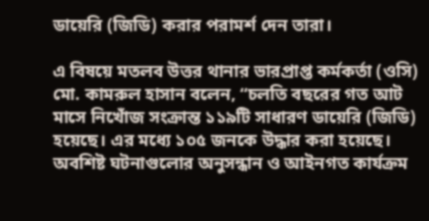ডায়েরি (জিডি) করার পরামর্শ দেন তারা।

এ বিষয়ে মতলব উত্তর থানার ভারপ্রাপ্ত কর্মকর্তা (ওসি) মো. কামরুল হাসান বলেন, “চলতি বছরের গত আট মাসে নিখোঁজ সংক্রান্ত ১১৯টি সাধারণ ডায়েরি (জিডি) হয়েছে। এর মধ্যে ১০৫ জনকে উদ্ধার করা হয়েছে। অবশিষ্ট ঘটনাগুলোর অনুসন্ধান ও আইনগত কার্যক্রম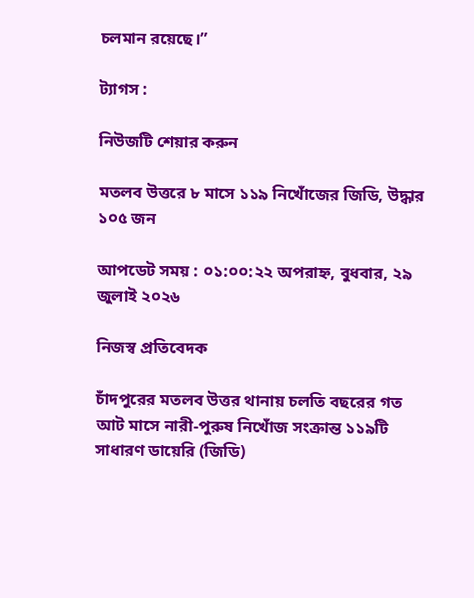চলমান রয়েছে।”

ট্যাগস :

নিউজটি শেয়ার করুন

মতলব উত্তরে ৮ মাসে ১১৯ নিখোঁজের জিডি, উদ্ধার ১০৫ জন

আপডেট সময় : ০১:০০:২২ অপরাহ্ন, বুধবার, ২৯ জুলাই ২০২৬

নিজস্ব প্রতিবেদক

চাঁদপুরের মতলব উত্তর থানায় চলতি বছরের গত আট মাসে নারী-পুরুষ নিখোঁজ সংক্রান্ত ১১৯টি সাধারণ ডায়েরি (জিডি)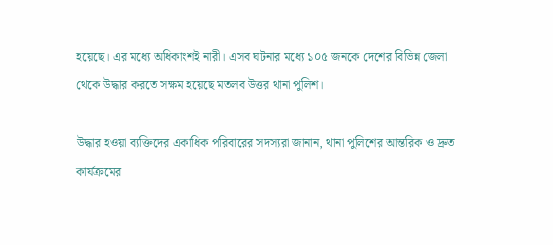হয়েছে। এর মধ্যে অধিকাংশই নারী। এসব ঘটনার মধ্যে ১০৫ জনকে দেশের বিভিন্ন জেলা থেকে উদ্ধার করতে সক্ষম হয়েছে মতলব উত্তর থানা পুলিশ।

উদ্ধার হওয়া ব্যক্তিদের একাধিক পরিবারের সদস্যরা জানান, থানা পুলিশের আন্তরিক ও দ্রুত কার্যক্রমের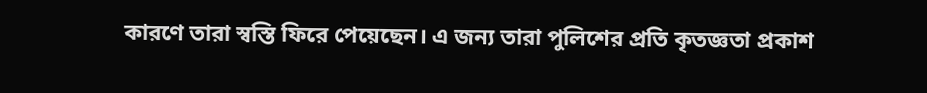কারণে তারা স্বস্তি ফিরে পেয়েছেন। এ জন্য তারা পুলিশের প্রতি কৃতজ্ঞতা প্রকাশ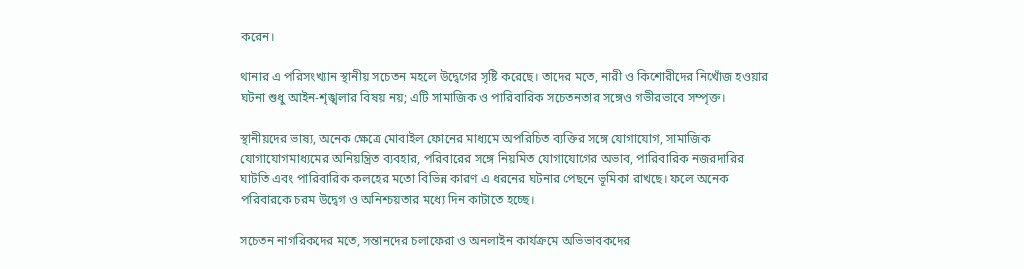করেন।

থানার এ পরিসংখ্যান স্থানীয় সচেতন মহলে উদ্বেগের সৃষ্টি করেছে। তাদের মতে, নারী ও কিশোরীদের নিখোঁজ হওয়ার ঘটনা শুধু আইন-শৃঙ্খলার বিষয় নয়; এটি সামাজিক ও পারিবারিক সচেতনতার সঙ্গেও গভীরভাবে সম্পৃক্ত।

স্থানীয়দের ভাষ্য, অনেক ক্ষেত্রে মোবাইল ফোনের মাধ্যমে অপরিচিত ব্যক্তির সঙ্গে যোগাযোগ, সামাজিক যোগাযোগমাধ্যমের অনিয়ন্ত্রিত ব্যবহার, পরিবারের সঙ্গে নিয়মিত যোগাযোগের অভাব, পারিবারিক নজরদারির ঘাটতি এবং পারিবারিক কলহের মতো বিভিন্ন কারণ এ ধরনের ঘটনার পেছনে ভূমিকা রাখছে। ফলে অনেক পরিবারকে চরম উদ্বেগ ও অনিশ্চয়তার মধ্যে দিন কাটাতে হচ্ছে।

সচেতন নাগরিকদের মতে, সন্তানদের চলাফেরা ও অনলাইন কার্যক্রমে অভিভাবকদের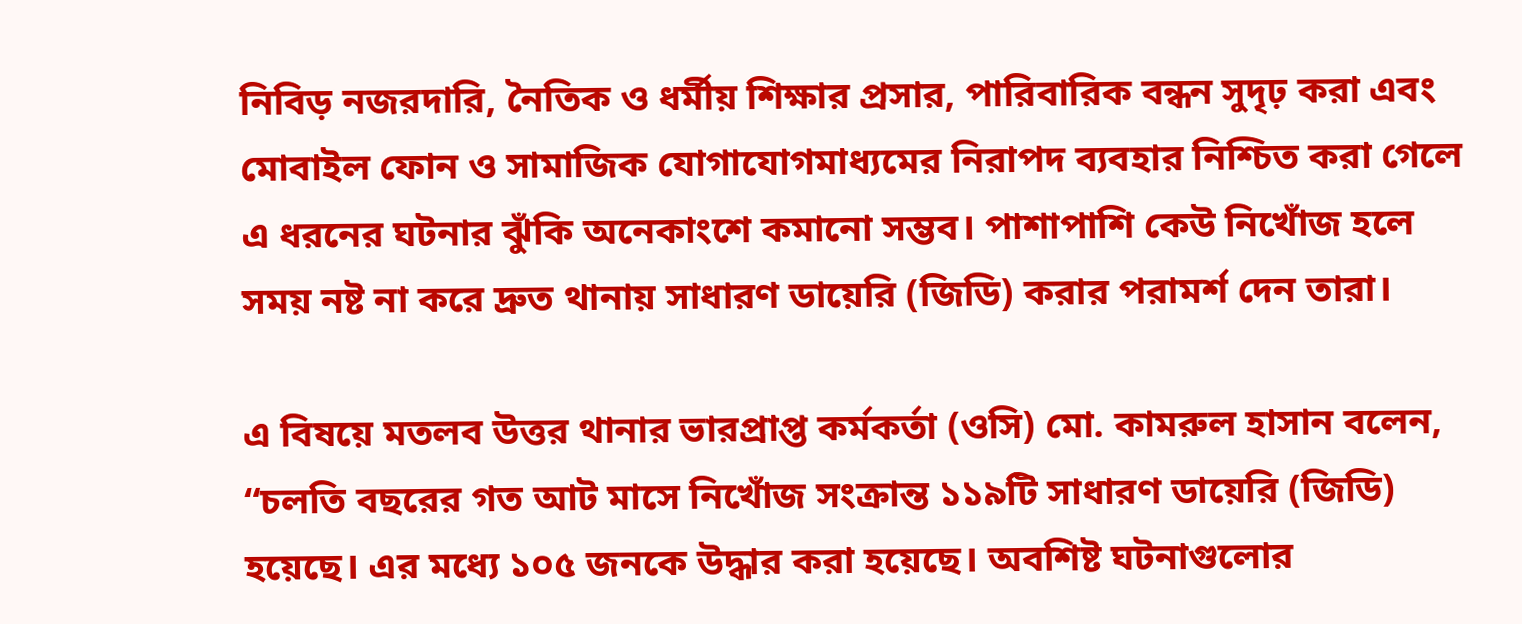নিবিড় নজরদারি, নৈতিক ও ধর্মীয় শিক্ষার প্রসার, পারিবারিক বন্ধন সুদৃঢ় করা এবং মোবাইল ফোন ও সামাজিক যোগাযোগমাধ্যমের নিরাপদ ব্যবহার নিশ্চিত করা গেলে এ ধরনের ঘটনার ঝুঁকি অনেকাংশে কমানো সম্ভব। পাশাপাশি কেউ নিখোঁজ হলে সময় নষ্ট না করে দ্রুত থানায় সাধারণ ডায়েরি (জিডি) করার পরামর্শ দেন তারা।

এ বিষয়ে মতলব উত্তর থানার ভারপ্রাপ্ত কর্মকর্তা (ওসি) মো. কামরুল হাসান বলেন, “চলতি বছরের গত আট মাসে নিখোঁজ সংক্রান্ত ১১৯টি সাধারণ ডায়েরি (জিডি) হয়েছে। এর মধ্যে ১০৫ জনকে উদ্ধার করা হয়েছে। অবশিষ্ট ঘটনাগুলোর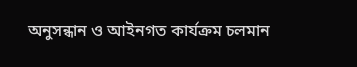অনুসন্ধান ও আইনগত কার্যক্রম চলমান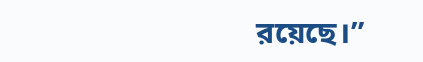রয়েছে।”